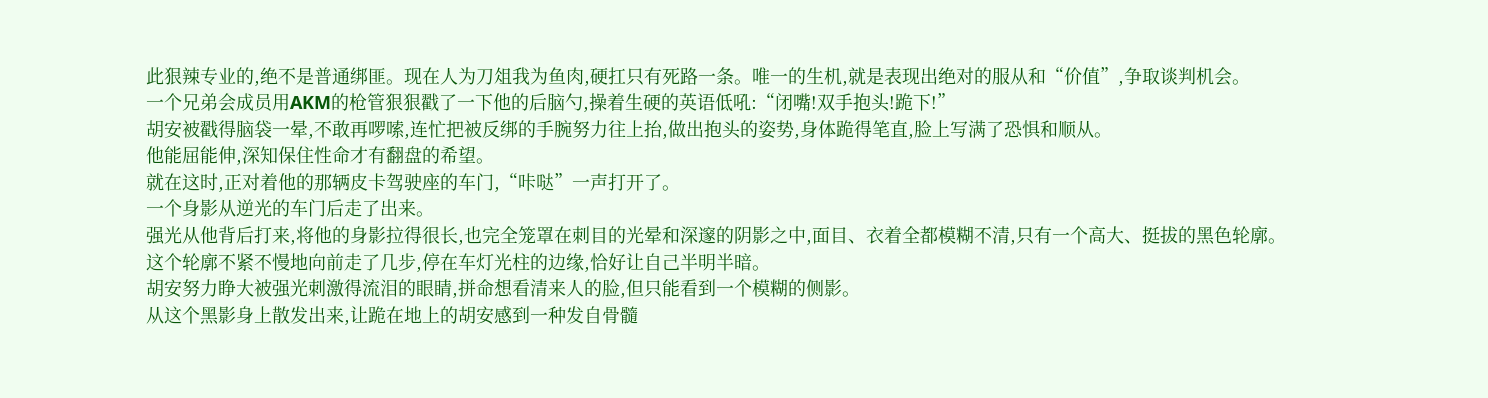此狠辣专业的,绝不是普通绑匪。现在人为刀俎我为鱼肉,硬扛只有死路一条。唯一的生机,就是表现出绝对的服从和“价值”,争取谈判机会。
一个兄弟会成员用AKM的枪管狠狠戳了一下他的后脑勺,操着生硬的英语低吼:“闭嘴!双手抱头!跪下!”
胡安被戳得脑袋一晕,不敢再啰嗦,连忙把被反绑的手腕努力往上抬,做出抱头的姿势,身体跪得笔直,脸上写满了恐惧和顺从。
他能屈能伸,深知保住性命才有翻盘的希望。
就在这时,正对着他的那辆皮卡驾驶座的车门,“咔哒”一声打开了。
一个身影从逆光的车门后走了出来。
强光从他背后打来,将他的身影拉得很长,也完全笼罩在刺目的光晕和深邃的阴影之中,面目、衣着全都模糊不清,只有一个高大、挺拔的黑色轮廓。
这个轮廓不紧不慢地向前走了几步,停在车灯光柱的边缘,恰好让自己半明半暗。
胡安努力睁大被强光刺激得流泪的眼睛,拼命想看清来人的脸,但只能看到一个模糊的侧影。
从这个黑影身上散发出来,让跪在地上的胡安感到一种发自骨髓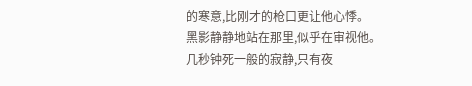的寒意,比刚才的枪口更让他心悸。
黑影静静地站在那里,似乎在审视他。
几秒钟死一般的寂静,只有夜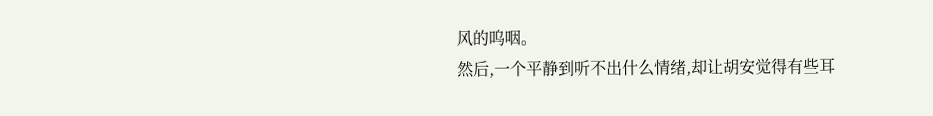风的呜咽。
然后,一个平静到听不出什么情绪,却让胡安觉得有些耳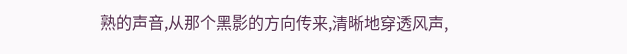熟的声音,从那个黑影的方向传来,清晰地穿透风声,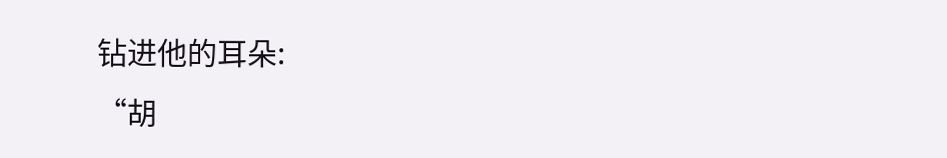钻进他的耳朵:
“胡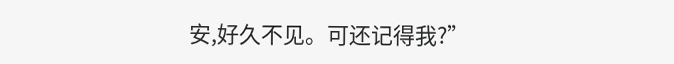安,好久不见。可还记得我?”